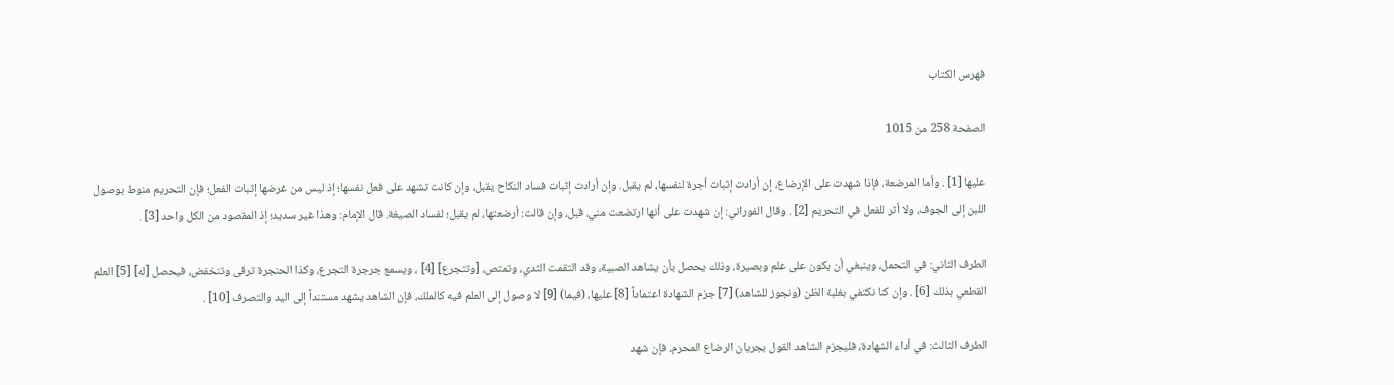فهرس الكتاب

الصفحة 258 من 1015

عليها [1] . وأما المرضعة، فإذا شهدت على الإرضاع، إن أرادت إثبات أجرة لنفسها، لم يقبل. وإن أرادت إثبات فساد النكاح يقبل، وإن كانت تشهد على فعل نفسها؛ إذ ليس من غرضها إثبات الفعل؛ فإن التحريم منوط بوصول اللبن إلى الجوف، ولا أثر للفعل في التحريم [2] . وقال الفوراني: إن شهدت على أنها ارتضعت مني، قبل، وإن قالت: أرضعتها، لم يقبل؛ لفساد الصيغة. قال الإمام: وهذا غير سديد؛ إذ المقصود من الكل واحد [3] .

الطرف الثاني: في التحمل، وينبغي أن يكون على علم وبصيرة، وذلك يحصل بأن يشاهد الصبية، وقد التقمت الثدي، وتمتص، [وتتجرع] [4] ، ويسمع جرجرة التجرع، وكذا الحنجرة ترقى وتنخفض، فيحصل [له] [5] العلم القطعي بذلك [6] . وإن كنا نكتفي بغلبة الظن (ونجوز للشاهد) [7] جزم الشهادة اعتماداً [8] عليها، (فيما) [9] لا وصول إلى العلم فيه كالملك، فإن الشاهد يشهد مستنداً إلى اليد والتصرف [10] .

الطرف الثالث: في أداء الشهادة، فليجزم الشاهد القول بجريان الرضاع المحرم، فإن شهد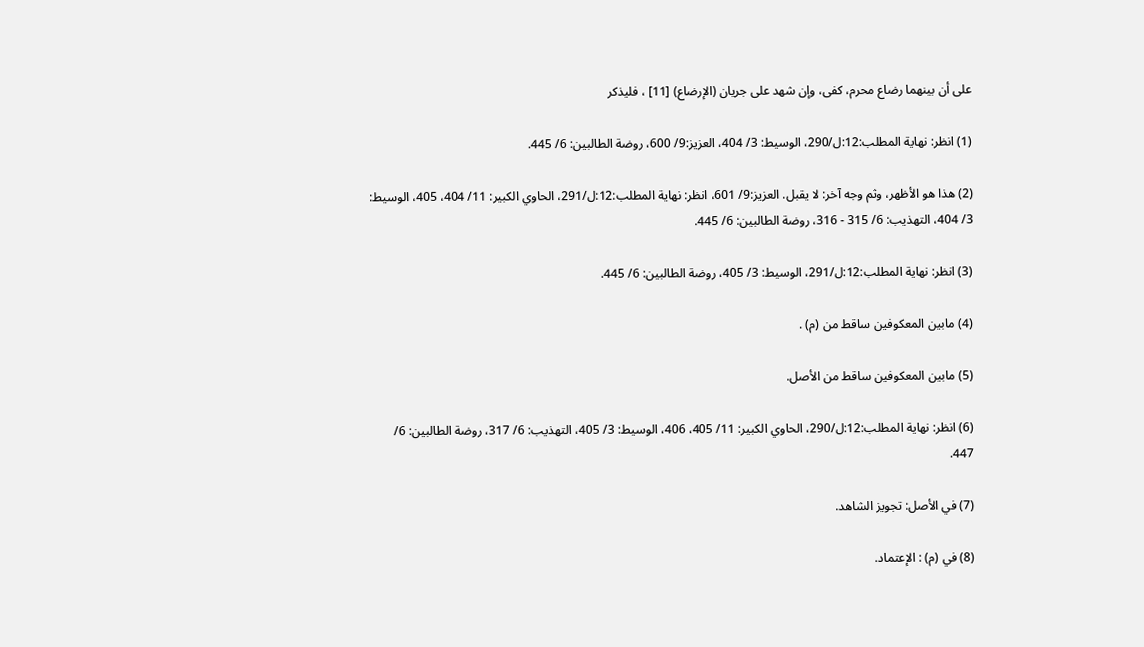على أن بينهما رضاع محرم، كفى، وإن شهد على جريان (الإرضاع) [11] ، فليذكر

(1) انظر: نهاية المطلب:12:ل/290، الوسيط: 3/ 404، العزيز:9/ 600، روضة الطالبين: 6/ 445.

(2) هذا هو الأظهر، وثم وجه آخر: لا يقبل. العزيز:9/ 601، انظر: نهاية المطلب:12:ل/291، الحاوي الكبير: 11/ 404، 405، الوسيط: 3/ 404، التهذيب: 6/ 315 - 316، روضة الطالبين: 6/ 445.

(3) انظر: نهاية المطلب:12:ل/291، الوسيط: 3/ 405، روضة الطالبين: 6/ 445.

(4) مابين المعكوفين ساقط من (م) .

(5) مابين المعكوفين ساقط من الأصل.

(6) انظر: نهاية المطلب:12:ل/290، الحاوي الكبير: 11/ 405، 406، الوسيط: 3/ 405، التهذيب: 6/ 317، روضة الطالبين: 6/ 447.

(7) في الأصل: تجويز الشاهد.

(8) في (م) : الإعتماد.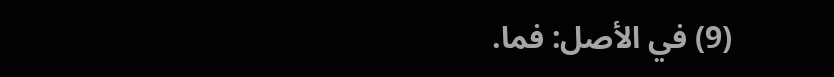(9) في الأصل: فما.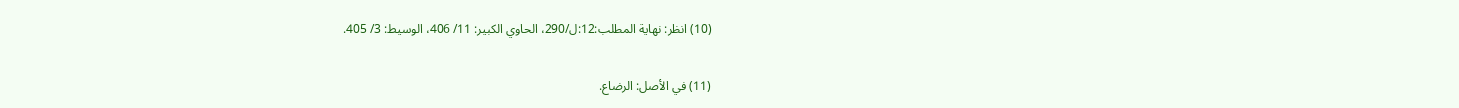(10) انظر: نهاية المطلب:12:ل/290، الحاوي الكبير: 11/ 406، الوسيط: 3/ 405.

(11) في الأصل: الرضاع.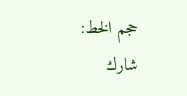حجم الخط:
شارك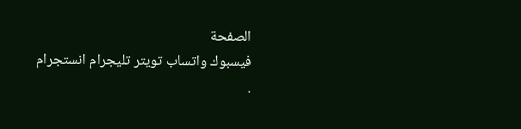الصفحة
فيسبوك واتساب تويتر تليجرام انستجرام
.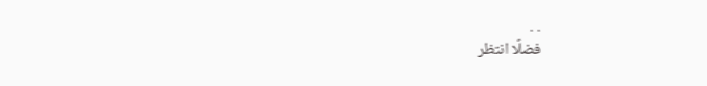. .
فضلًا انتظر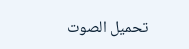تحميل الصوت